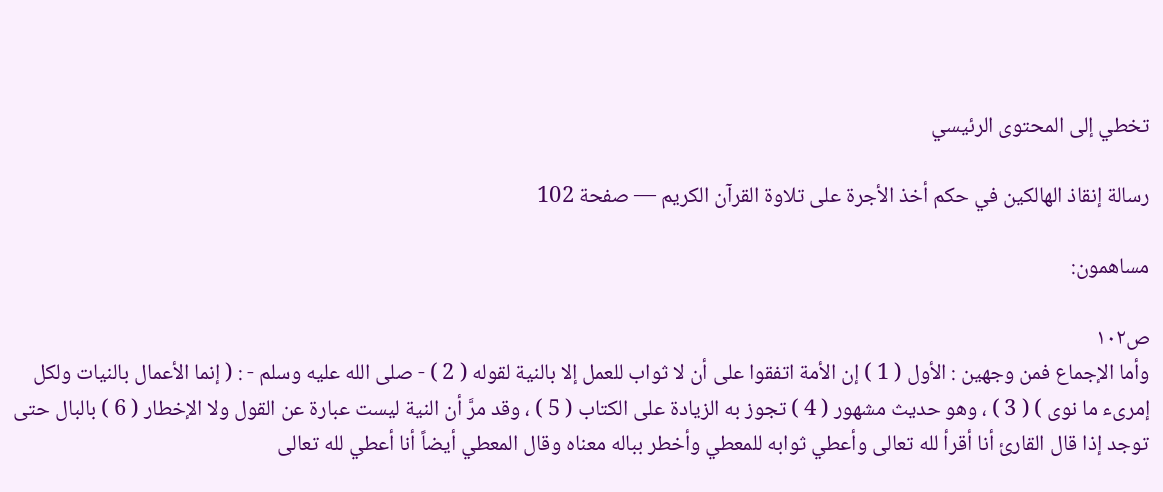تخطي إلى المحتوى الرئيسي

رسالة إنقاذ الهالكين في حكم أخذ الأجرة على تلاوة القرآن الكريم — صفحة 102

مساهمون:

ص١٠٢
وأما الإجماع فمن وجهين : الأول ( 1 ) إن الأمة اتفقوا على أن لا ثواب للعمل إلا بالنية لقوله ( 2 ) - صلى الله عليه وسلم - : ( إنما الأعمال بالنيات ولكل إمرىء ما نوى ) ( 3 ) ، وهو حديث مشهور ( 4 ) تجوز به الزيادة على الكتاب ( 5 ) ، وقد مرَّ أن النية ليست عبارة عن القول ولا الإخطار ( 6 ) بالبال حتى توجد إذا قال القارئ أنا أقرأ لله تعالى وأعطي ثوابه للمعطي وأخطر بباله معناه وقال المعطي أيضاً أنا أعطي لله تعالى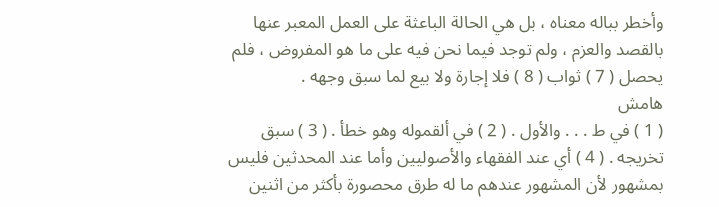وأخطر بباله معناه ، بل هي الحالة الباعثة على العمل المعبر عنها بالقصد والعزم ، ولم توجد فيما نحن فيه على ما هو المفروض ، فلم يحصل ( 7 ) ثواب ( 8 ) فلا إجارة ولا بيع لما سبق وجهه .
هامش
( 1 ) في ط . . . والأول . ( 2 ) في ألقموله وهو خطأ . ( 3 ) سبق تخريجه . ( 4 ) أي عند الفقهاء والأصوليين وأما عند المحدثين فليس بمشهور لأن المشهور عندهم ما له طرق محصورة بأكثر من اثنين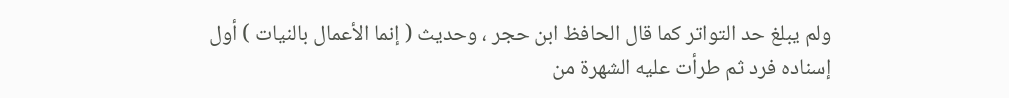ولم يبلغ حد التواتر كما قال الحافظ ابن حجر ، وحديث ( إنما الأعمال بالنيات ) أول إسناده فرد ثم طرأت عليه الشهرة من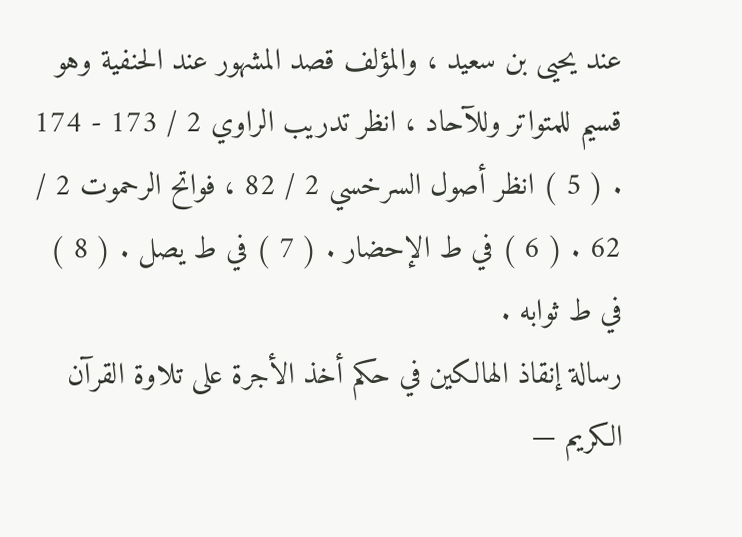عند يحيى بن سعيد ، والمؤلف قصد المشهور عند الحنفية وهو قسيم للمتواتر وللآحاد ، انظر تدريب الراوي 2 / 173 - 174 . ( 5 ) انظر أصول السرخسي 2 / 82 ، فواتح الرحموت 2 / 62 . ( 6 ) في ط الإحضار . ( 7 ) في ط يصل . ( 8 ) في ط ثوابه .
رسالة إنقاذ الهالكين في حكم أخذ الأجرة على تلاوة القرآن الكريم —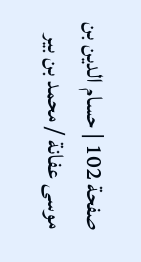صفحة 102 | حسام الدين بن موسى عفانة / محمد بن بير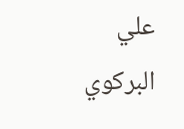علي البركوي